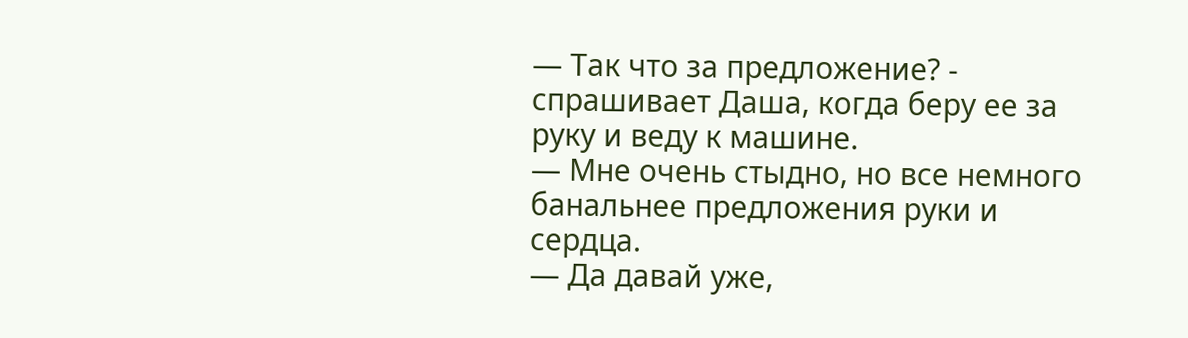— Так что за предложение? - спрашивает Даша, когда беру ее за руку и веду к машине.
— Мне очень стыдно, но все немного банальнее предложения руки и сердца.
— Да давай уже,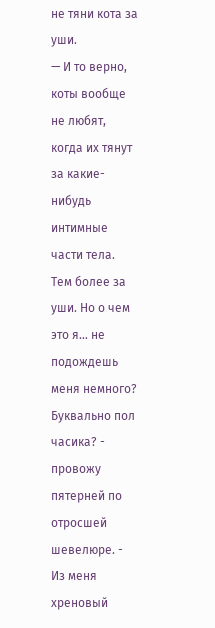не тяни кота за уши.
— И то верно, коты вообще не любят, когда их тянут за какие-нибудь интимные части тела. Тем более за уши. Но о чем это я… не подождешь меня немного? Буквально пол часика? - провожу пятерней по отросшей шевелюре. - Из меня хреновый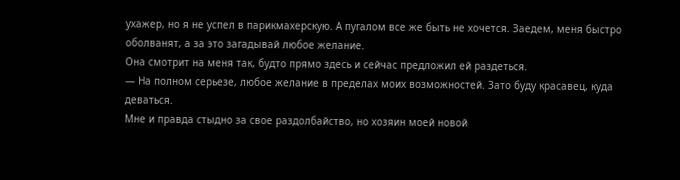ухажер, но я не успел в парикмахерскую. А пугалом все же быть не хочется. Заедем, меня быстро оболванят, а за это загадывай любое желание.
Она смотрит на меня так, будто прямо здесь и сейчас предложил ей раздеться.
— На полном серьезе, любое желание в пределах моих возможностей. Зато буду красавец, куда деваться.
Мне и правда стыдно за свое раздолбайство, но хозяин моей новой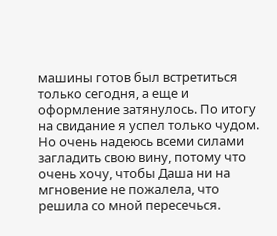машины готов был встретиться только сегодня, а еще и оформление затянулось. По итогу на свидание я успел только чудом. Но очень надеюсь всеми силами загладить свою вину, потому что очень хочу, чтобы Даша ни на мгновение не пожалела, что решила со мной пересечься.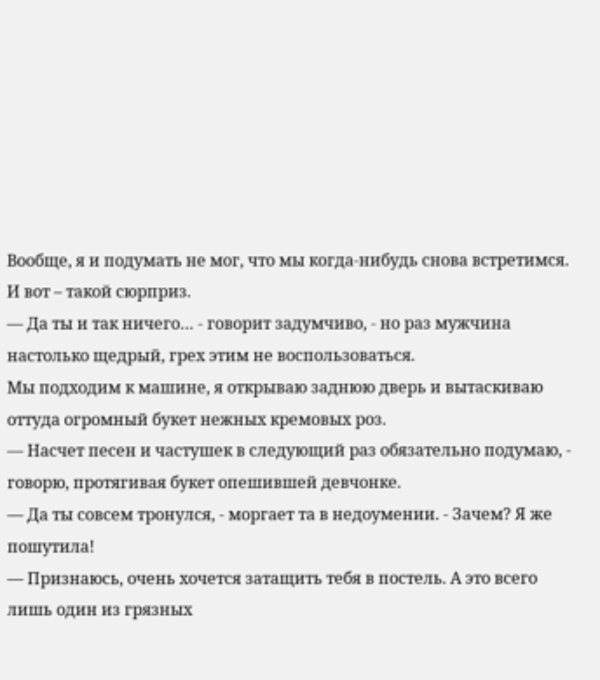Вообще, я и подумать не мог, что мы когда-нибудь снова встретимся. И вот – такой сюрприз.
— Да ты и так ничего… - говорит задумчиво, - но раз мужчина настолько щедрый, грех этим не воспользоваться.
Мы подходим к машине, я открываю заднюю дверь и вытаскиваю оттуда огромный букет нежных кремовых роз.
— Насчет песен и частушек в следующий раз обязательно подумаю, - говорю, протягивая букет опешившей девчонке.
— Да ты совсем тронулся, - моргает та в недоумении. - Зачем? Я же пошутила!
— Признаюсь, очень хочется затащить тебя в постель. А это всего лишь один из грязных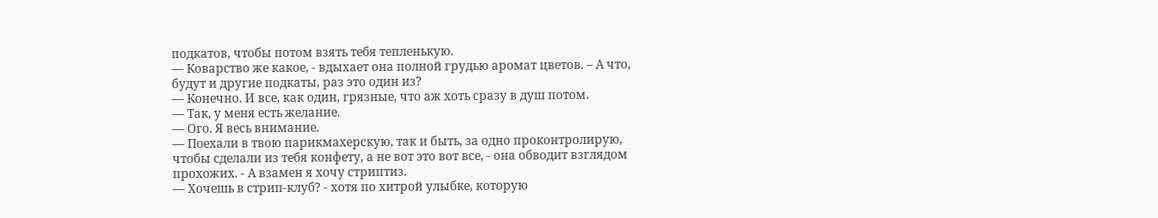подкатов, чтобы потом взять тебя тепленькую.
— Коварство же какое, - вдыхает она полной грудью аромат цветов. – А что, будут и другие подкаты, раз это один из?
— Конечно. И все, как один, грязные, что аж хоть сразу в душ потом.
— Так, у меня есть желание.
— Ого. Я весь внимание.
— Поехали в твою парикмахерскую, так и быть, за одно проконтролирую, чтобы сделали из тебя конфету, а не вот это вот все, - она обводит взглядом прохожих. - А взамен я хочу стриптиз.
— Хочешь в стрип-клуб? - хотя по хитрой улыбке, которую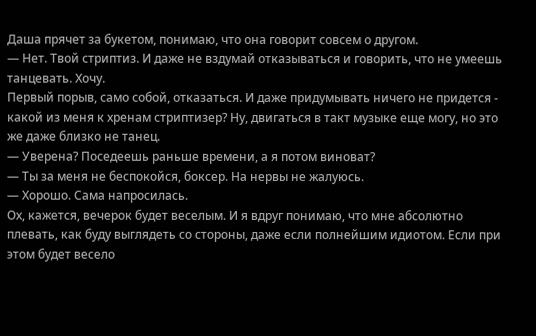Даша прячет за букетом, понимаю, что она говорит совсем о другом.
— Нет. Твой стриптиз. И даже не вздумай отказываться и говорить, что не умеешь танцевать. Хочу.
Первый порыв, само собой, отказаться. И даже придумывать ничего не придется - какой из меня к хренам стриптизер? Ну, двигаться в такт музыке еще могу, но это же даже близко не танец.
— Уверена? Поседеешь раньше времени, а я потом виноват?
— Ты за меня не беспокойся, боксер. На нервы не жалуюсь.
— Хорошо. Сама напросилась.
Ох, кажется, вечерок будет веселым. И я вдруг понимаю, что мне абсолютно плевать, как буду выглядеть со стороны, даже если полнейшим идиотом. Если при этом будет весело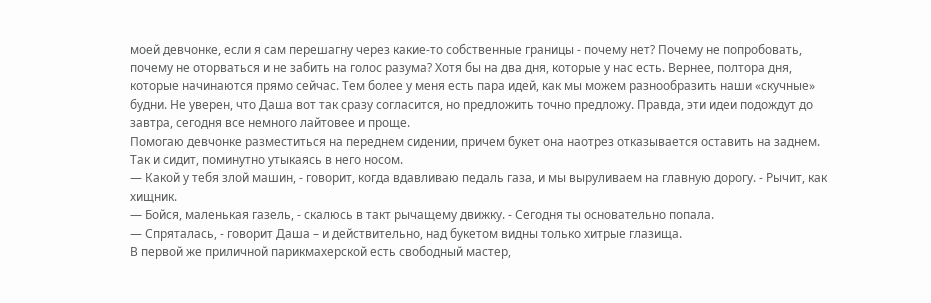моей девчонке, если я сам перешагну через какие-то собственные границы - почему нет? Почему не попробовать, почему не оторваться и не забить на голос разума? Хотя бы на два дня, которые у нас есть. Вернее, полтора дня, которые начинаются прямо сейчас. Тем более у меня есть пара идей, как мы можем разнообразить наши «скучные» будни. Не уверен, что Даша вот так сразу согласится, но предложить точно предложу. Правда, эти идеи подождут до завтра, сегодня все немного лайтовее и проще.
Помогаю девчонке разместиться на переднем сидении, причем букет она наотрез отказывается оставить на заднем. Так и сидит, поминутно утыкаясь в него носом.
— Какой у тебя злой машин, - говорит, когда вдавливаю педаль газа, и мы выруливаем на главную дорогу. - Рычит, как хищник.
— Бойся, маленькая газель, - скалюсь в такт рычащему движку. - Сегодня ты основательно попала.
— Спряталась, - говорит Даша – и действительно, над букетом видны только хитрые глазища.
В первой же приличной парикмахерской есть свободный мастер,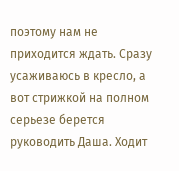поэтому нам не приходится ждать. Сразу усаживаюсь в кресло, а вот стрижкой на полном серьезе берется руководить Даша. Ходит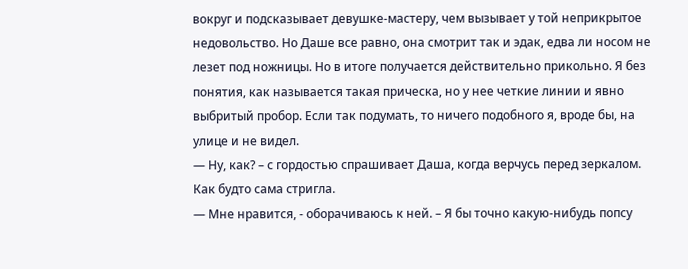вокруг и подсказывает девушке-мастеру, чем вызывает у той неприкрытое недовольство. Но Даше все равно, она смотрит так и эдак, едва ли носом не лезет под ножницы. Но в итоге получается действительно прикольно. Я без понятия, как называется такая прическа, но у нее четкие линии и явно выбритый пробор. Если так подумать, то ничего подобного я, вроде бы, на улице и не видел.
— Ну, как? – с гордостью спрашивает Даша, когда верчусь перед зеркалом. Как будто сама стригла.
— Мне нравится, - оборачиваюсь к ней. – Я бы точно какую-нибудь попсу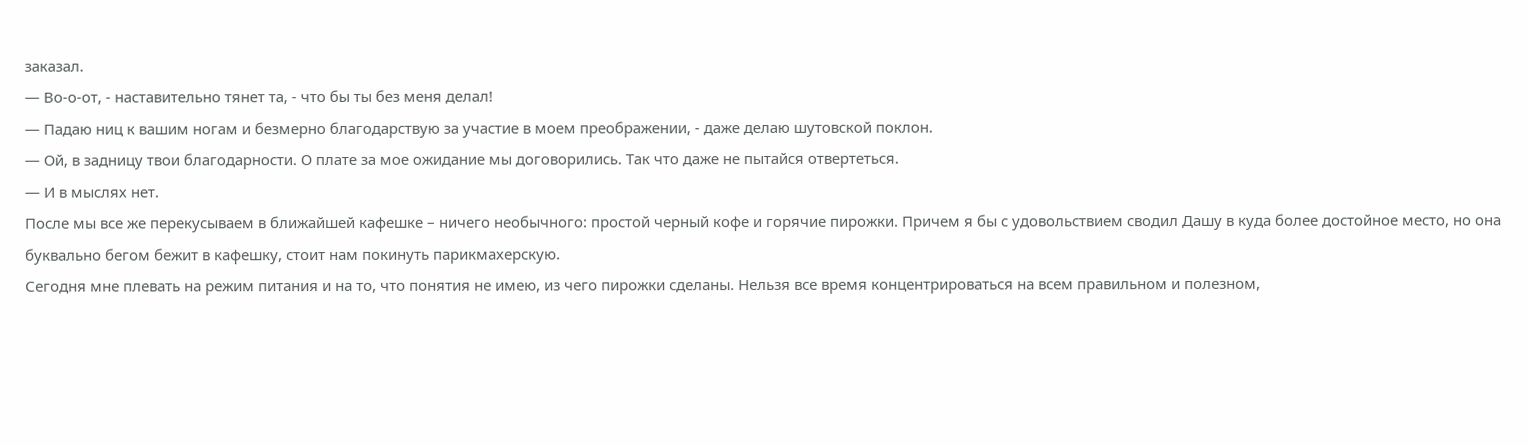заказал.
— Во-о-от, - наставительно тянет та, - что бы ты без меня делал!
— Падаю ниц к вашим ногам и безмерно благодарствую за участие в моем преображении, - даже делаю шутовской поклон.
— Ой, в задницу твои благодарности. О плате за мое ожидание мы договорились. Так что даже не пытайся отвертеться.
— И в мыслях нет.
После мы все же перекусываем в ближайшей кафешке – ничего необычного: простой черный кофе и горячие пирожки. Причем я бы с удовольствием сводил Дашу в куда более достойное место, но она буквально бегом бежит в кафешку, стоит нам покинуть парикмахерскую.
Сегодня мне плевать на режим питания и на то, что понятия не имею, из чего пирожки сделаны. Нельзя все время концентрироваться на всем правильном и полезном,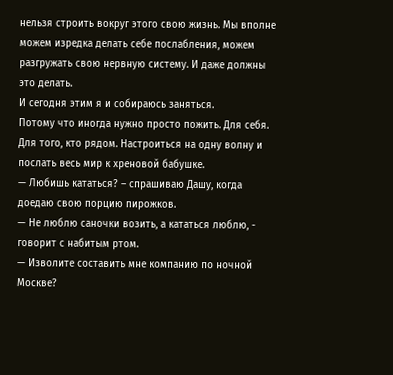нельзя строить вокруг этого свою жизнь. Мы вполне можем изредка делать себе послабления, можем разгружать свою нервную систему. И даже должны это делать.
И сегодня этим я и собираюсь заняться.
Потому что иногда нужно просто пожить. Для себя. Для того, кто рядом. Настроиться на одну волну и послать весь мир к хреновой бабушке.
— Любишь кататься? – спрашиваю Дашу, когда доедаю свою порцию пирожков.
— Не люблю саночки возить, а кататься люблю, - говорит с набитым ртом.
— Изволите составить мне компанию по ночной Москве?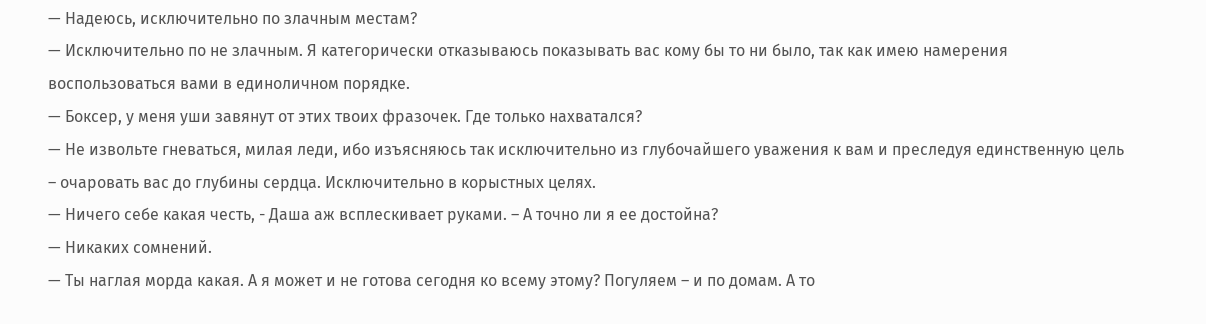— Надеюсь, исключительно по злачным местам?
— Исключительно по не злачным. Я категорически отказываюсь показывать вас кому бы то ни было, так как имею намерения воспользоваться вами в единоличном порядке.
— Боксер, у меня уши завянут от этих твоих фразочек. Где только нахватался?
— Не извольте гневаться, милая леди, ибо изъясняюсь так исключительно из глубочайшего уважения к вам и преследуя единственную цель – очаровать вас до глубины сердца. Исключительно в корыстных целях.
— Ничего себе какая честь, - Даша аж всплескивает руками. – А точно ли я ее достойна?
— Никаких сомнений.
— Ты наглая морда какая. А я может и не готова сегодня ко всему этому? Погуляем – и по домам. А то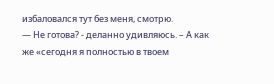избаловался тут без меня, смотрю.
— Не готова? - деланно удивляюсь. – А как же «сегодня я полностью в твоем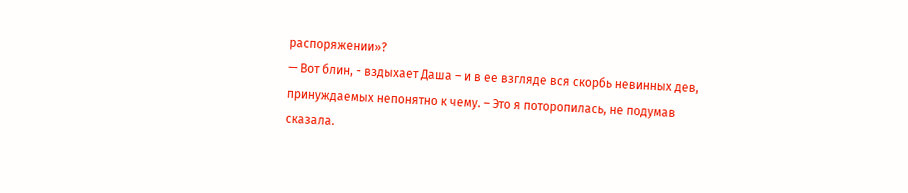распоряжении»?
— Вот блин, - вздыхает Даша – и в ее взгляде вся скорбь невинных дев, принуждаемых непонятно к чему. – Это я поторопилась, не подумав сказала.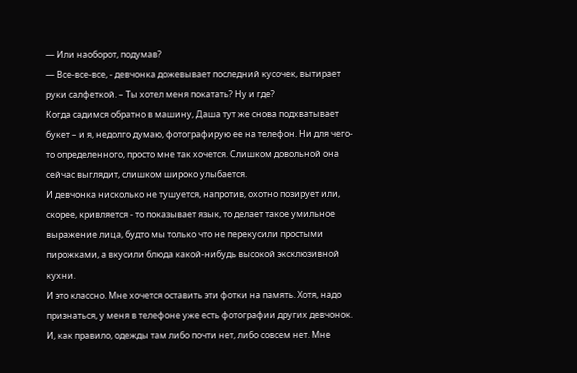— Или наоборот, подумав?
— Все-все-все, - девчонка дожевывает последний кусочек, вытирает руки салфеткой. – Ты хотел меня покатать? Ну и где?
Когда садимся обратно в машину, Даша тут же снова подхватывает букет – и я, недолго думаю, фотографирую ее на телефон. Ни для чего-то определенного, просто мне так хочется. Слишком довольной она сейчас выглядит, слишком широко улыбается.
И девчонка нисколько не тушуется, напротив, охотно позирует или, скорее, кривляется - то показывает язык, то делает такое умильное выражение лица, будто мы только что не перекусили простыми пирожками, а вкусили блюда какой-нибудь высокой эксклюзивной кухни.
И это классно. Мне хочется оставить эти фотки на память. Хотя, надо признаться, у меня в телефоне уже есть фотографии других девчонок. И, как правило, одежды там либо почти нет, либо совсем нет. Мне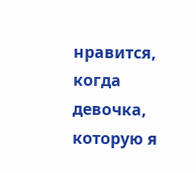нравится, когда девочка, которую я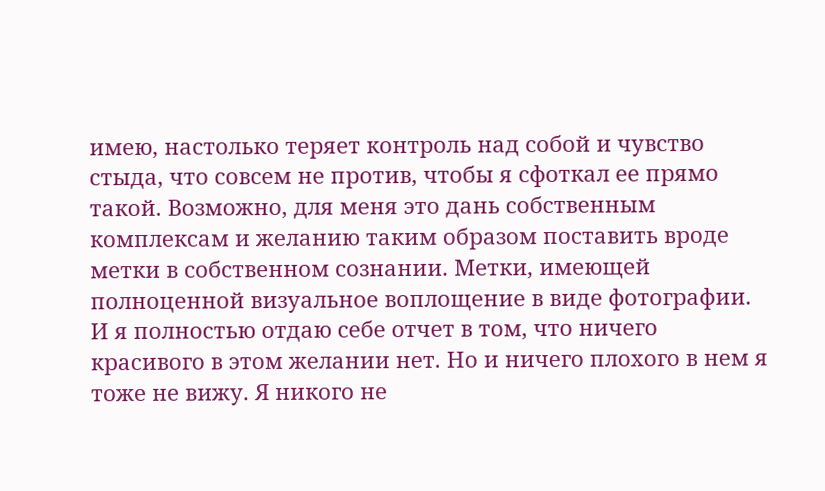имею, настолько теряет контроль над собой и чувство стыда, что совсем не против, чтобы я сфоткал ее прямо такой. Возможно, для меня это дань собственным комплексам и желанию таким образом поставить вроде метки в собственном сознании. Метки, имеющей полноценной визуальное воплощение в виде фотографии. И я полностью отдаю себе отчет в том, что ничего красивого в этом желании нет. Но и ничего плохого в нем я тоже не вижу. Я никого не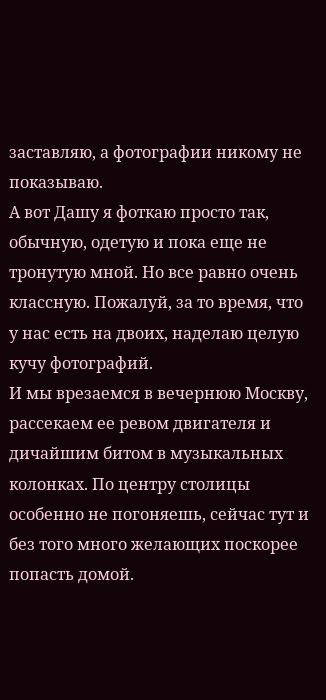заставляю, а фотографии никому не показываю.
А вот Дашу я фоткаю просто так, обычную, одетую и пока еще не тронутую мной. Но все равно очень классную. Пожалуй, за то время, что у нас есть на двоих, наделаю целую кучу фотографий.
И мы врезаемся в вечернюю Москву, рассекаем ее ревом двигателя и дичайшим битом в музыкальных колонках. По центру столицы особенно не погоняешь, сейчас тут и без того много желающих поскорее попасть домой.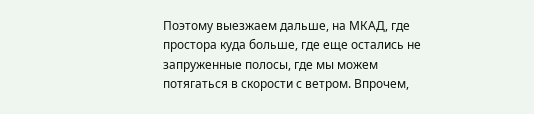Поэтому выезжаем дальше, на МКАД, где простора куда больше, где еще остались не запруженные полосы, где мы можем потягаться в скорости с ветром. Впрочем,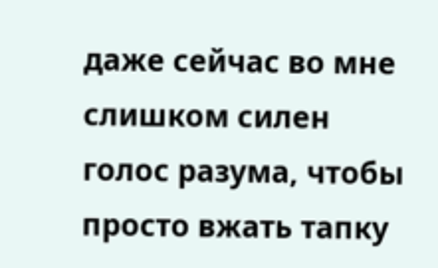даже сейчас во мне слишком силен голос разума, чтобы просто вжать тапку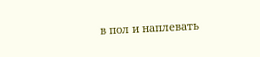в пол и наплевать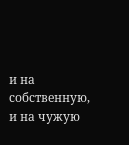и на собственную, и на чужую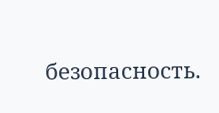безопасность.